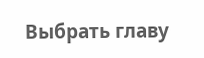Выбрать главу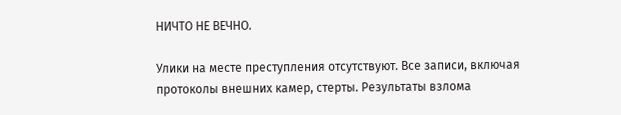НИЧТО НЕ ВЕЧНО.

Улики на месте преступления отсутствуют. Все записи, включая протоколы внешних камер, стерты. Результаты взлома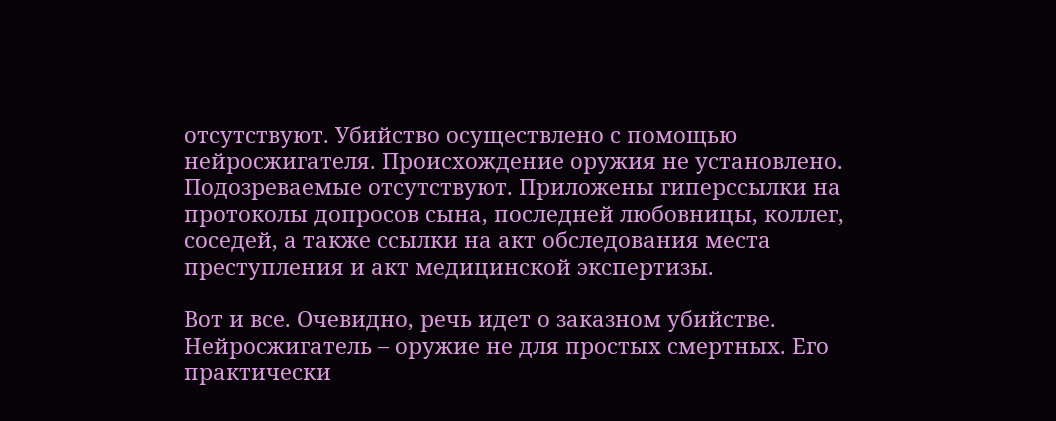отсутствуют. Убийство осуществлено с помощью нейросжигателя. Происхождение оружия не установлено. Подозреваемые отсутствуют. Приложены гиперссылки на протоколы допросов сына, последней любовницы, коллег, соседей, а также ссылки на акт обследования места преступления и акт медицинской экспертизы.

Вот и все. Очевидно, речь идет о заказном убийстве. Нейросжигатель – оружие не для простых смертных. Его практически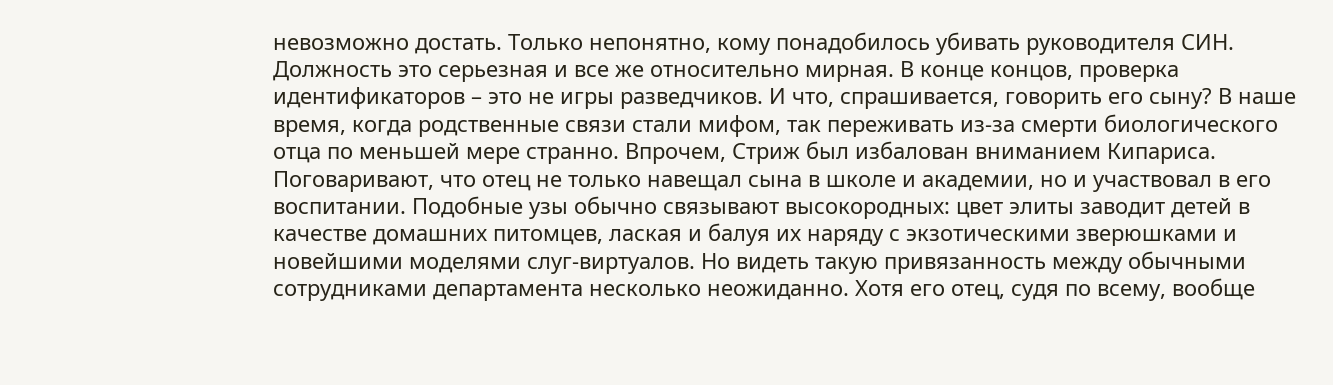невозможно достать. Только непонятно, кому понадобилось убивать руководителя СИН. Должность это серьезная и все же относительно мирная. В конце концов, проверка идентификаторов – это не игры разведчиков. И что, спрашивается, говорить его сыну? В наше время, когда родственные связи стали мифом, так переживать из-за смерти биологического отца по меньшей мере странно. Впрочем, Стриж был избалован вниманием Кипариса. Поговаривают, что отец не только навещал сына в школе и академии, но и участвовал в его воспитании. Подобные узы обычно связывают высокородных: цвет элиты заводит детей в качестве домашних питомцев, лаская и балуя их наряду с экзотическими зверюшками и новейшими моделями слуг-виртуалов. Но видеть такую привязанность между обычными сотрудниками департамента несколько неожиданно. Хотя его отец, судя по всему, вообще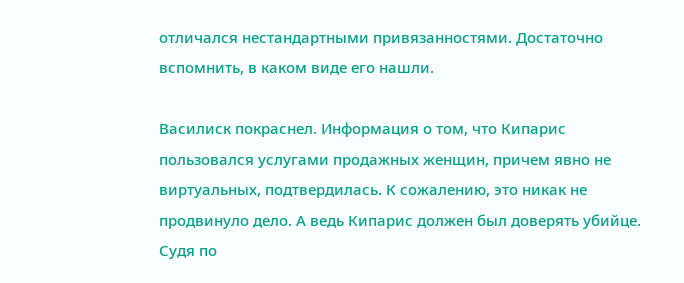отличался нестандартными привязанностями. Достаточно вспомнить, в каком виде его нашли.

Василиск покраснел. Информация о том, что Кипарис пользовался услугами продажных женщин, причем явно не виртуальных, подтвердилась. К сожалению, это никак не продвинуло дело. А ведь Кипарис должен был доверять убийце. Судя по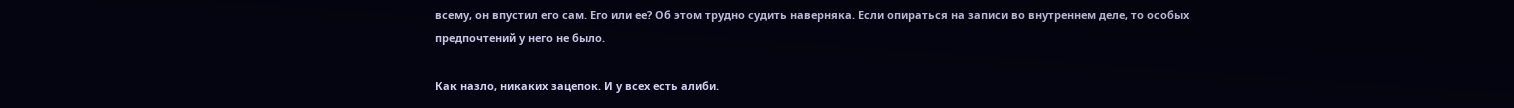всему, он впустил его сам. Его или ее? Об этом трудно судить наверняка. Если опираться на записи во внутреннем деле, то особых предпочтений у него не было.

Как назло, никаких зацепок. И у всех есть алиби.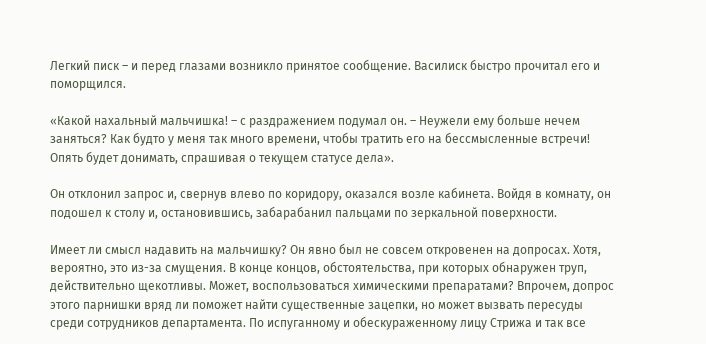Легкий писк – и перед глазами возникло принятое сообщение. Василиск быстро прочитал его и поморщился.

«Какой нахальный мальчишка! – с раздражением подумал он. – Неужели ему больше нечем заняться? Как будто у меня так много времени, чтобы тратить его на бессмысленные встречи! Опять будет донимать, спрашивая о текущем статусе дела».

Он отклонил запрос и, свернув влево по коридору, оказался возле кабинета. Войдя в комнату, он подошел к столу и, остановившись, забарабанил пальцами по зеркальной поверхности.

Имеет ли смысл надавить на мальчишку? Он явно был не совсем откровенен на допросах. Хотя, вероятно, это из-за смущения. В конце концов, обстоятельства, при которых обнаружен труп, действительно щекотливы. Может, воспользоваться химическими препаратами? Впрочем, допрос этого парнишки вряд ли поможет найти существенные зацепки, но может вызвать пересуды среди сотрудников департамента. По испуганному и обескураженному лицу Стрижа и так все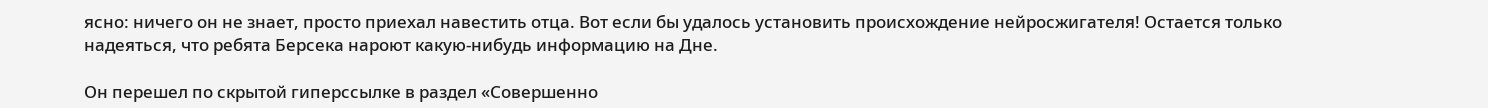ясно: ничего он не знает, просто приехал навестить отца. Вот если бы удалось установить происхождение нейросжигателя! Остается только надеяться, что ребята Берсека нароют какую-нибудь информацию на Дне.

Он перешел по скрытой гиперссылке в раздел «Совершенно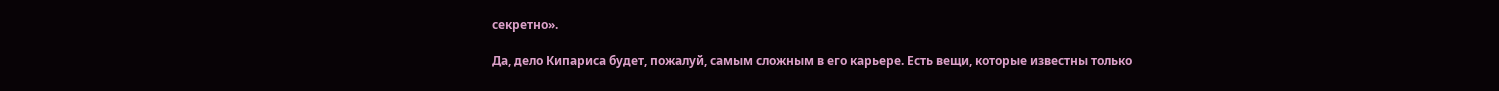секретно».

Да, дело Кипариса будет, пожалуй, самым сложным в его карьере. Есть вещи, которые известны только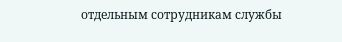отдельным сотрудникам службы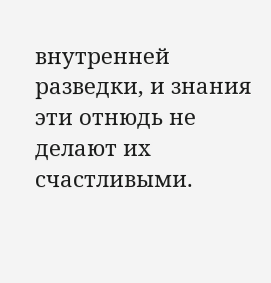внутренней разведки, и знания эти отнюдь не делают их счастливыми.